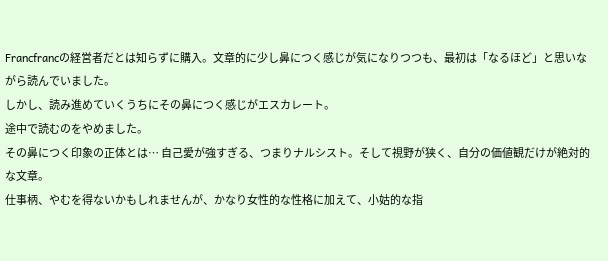Francfrancの経営者だとは知らずに購入。文章的に少し鼻につく感じが気になりつつも、最初は「なるほど」と思いながら読んでいました。
しかし、読み進めていくうちにその鼻につく感じがエスカレート。
途中で読むのをやめました。
その鼻につく印象の正体とは… 自己愛が強すぎる、つまりナルシスト。そして視野が狭く、自分の価値観だけが絶対的な文章。
仕事柄、やむを得ないかもしれませんが、かなり女性的な性格に加えて、小姑的な指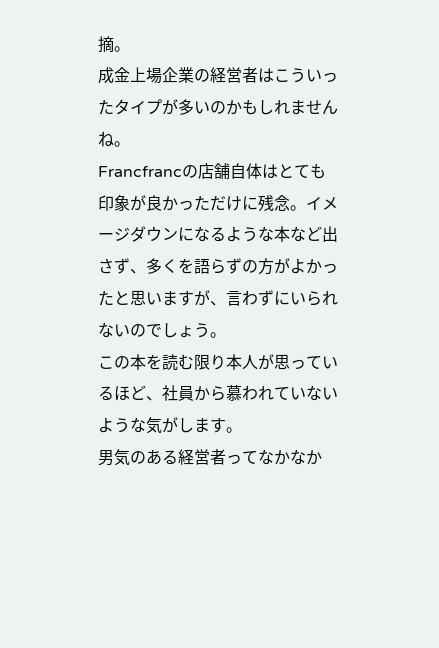摘。
成金上場企業の経営者はこういったタイプが多いのかもしれませんね。
Francfrancの店舗自体はとても印象が良かっただけに残念。イメージダウンになるような本など出さず、多くを語らずの方がよかったと思いますが、言わずにいられないのでしょう。
この本を読む限り本人が思っているほど、社員から慕われていないような気がします。
男気のある経営者ってなかなか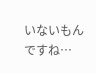いないもんですね…